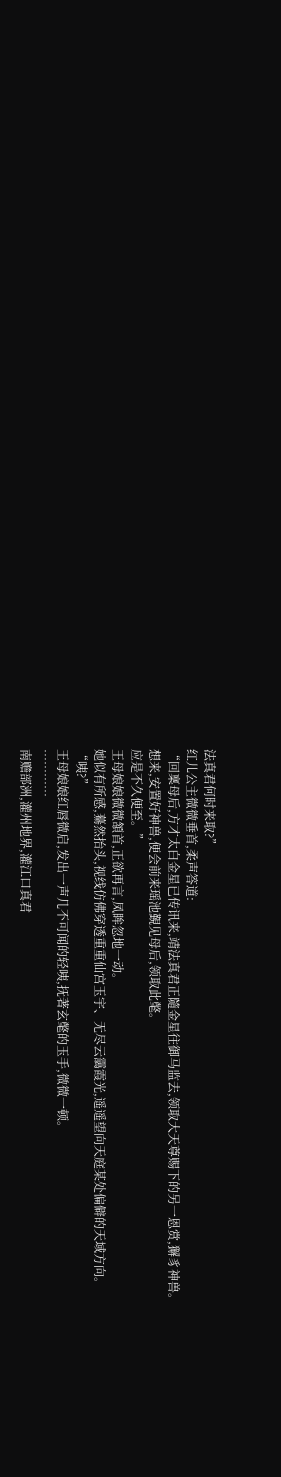法真君何时来取?”
红儿公主微微垂首,柔声答道:
“回稟母后,方才太白金星已传讯来,靖法真君正隨金星往御马监去,领取大天尊赐下的另一恩赏,獬豸神兽。
想来,安置好神兽,便会前来瑶池覲见母后,领取此氅。
应是不久便至。”
王母娘娘微微頷首,正欲再言,凤眸忽地一动。
她似有所感,驀然抬头,视线仿佛穿透重重仙宫玉宇、无尽云靄霞光,遥遥望向天庭某处偏僻的天域方向。
“咦?”
王母娘娘红唇微启,发出一声几不可闻的轻咦,抚著玄氅的玉手,微微一顿。
…………
南赡部洲,灌州地界,灌江口真君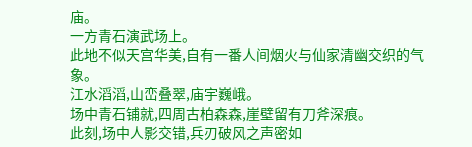庙。
一方青石演武场上。
此地不似天宫华美,自有一番人间烟火与仙家清幽交织的气象。
江水滔滔,山峦叠翠,庙宇巍峨。
场中青石铺就,四周古柏森森,崖壁留有刀斧深痕。
此刻,场中人影交错,兵刃破风之声密如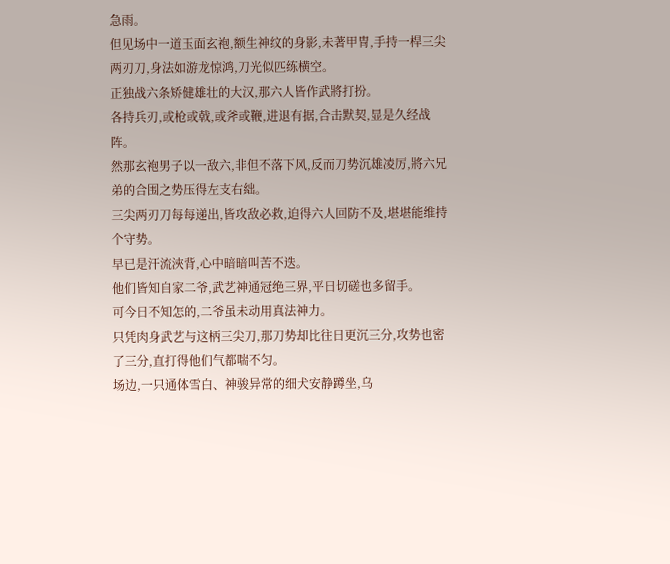急雨。
但见场中一道玉面玄袍,额生神纹的身影,未著甲冑,手持一桿三尖两刃刀,身法如游龙惊鸿,刀光似匹练横空。
正独战六条矫健雄壮的大汉,那六人皆作武將打扮。
各持兵刃,或枪或戟,或斧或鞭,进退有据,合击默契,显是久经战阵。
然那玄袍男子以一敌六,非但不落下风,反而刀势沉雄凌厉,將六兄弟的合围之势压得左支右絀。
三尖两刃刀每每递出,皆攻敌必救,迫得六人回防不及,堪堪能维持个守势。
早已是汗流浹背,心中暗暗叫苦不迭。
他们皆知自家二爷,武艺神通冠绝三界,平日切磋也多留手。
可今日不知怎的,二爷虽未动用真法神力。
只凭肉身武艺与这柄三尖刀,那刀势却比往日更沉三分,攻势也密了三分,直打得他们气都喘不匀。
场边,一只通体雪白、神骏异常的细犬安静蹲坐,乌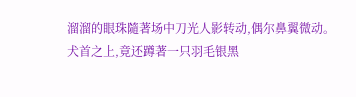溜溜的眼珠隨著场中刀光人影转动,偶尔鼻翼微动。
犬首之上,竟还蹲著一只羽毛银黑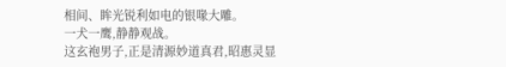相间、眸光锐利如电的银喙大雕。
一犬一鹰,静静观战。
这玄袍男子,正是清源妙道真君,昭惠灵显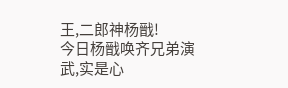王,二郎神杨戩!
今日杨戩唤齐兄弟演武,实是心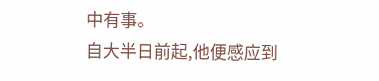中有事。
自大半日前起,他便感应到